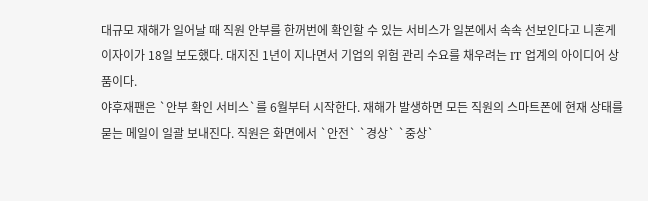대규모 재해가 일어날 때 직원 안부를 한꺼번에 확인할 수 있는 서비스가 일본에서 속속 선보인다고 니혼게이자이가 18일 보도했다. 대지진 1년이 지나면서 기업의 위험 관리 수요를 채우려는 IT 업계의 아이디어 상품이다.
야후재팬은 `안부 확인 서비스`를 6월부터 시작한다. 재해가 발생하면 모든 직원의 스마트폰에 현재 상태를 묻는 메일이 일괄 보내진다. 직원은 화면에서 `안전` `경상` `중상`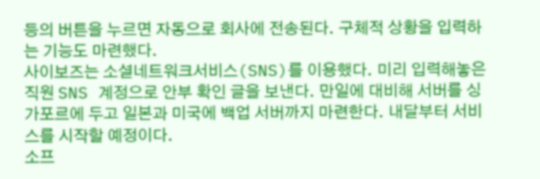등의 버튼을 누르면 자동으로 회사에 전송된다. 구체적 상황을 입력하는 기능도 마련했다.
사이보즈는 소셜네트워크서비스(SNS)를 이용했다. 미리 입력해놓은 직원 SNS 계정으로 안부 확인 글을 보낸다. 만일에 대비해 서버를 싱가포르에 두고 일본과 미국에 백업 서버까지 마련한다. 내달부터 서비스를 시작할 예정이다.
소프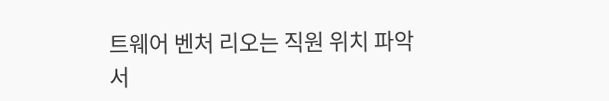트웨어 벤처 리오는 직원 위치 파악 서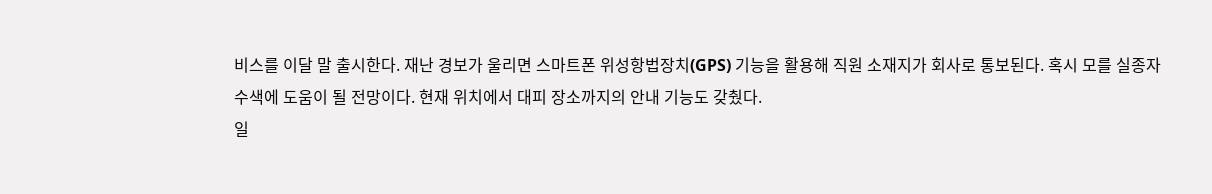비스를 이달 말 출시한다. 재난 경보가 울리면 스마트폰 위성항법장치(GPS) 기능을 활용해 직원 소재지가 회사로 통보된다. 혹시 모를 실종자 수색에 도움이 될 전망이다. 현재 위치에서 대피 장소까지의 안내 기능도 갖췄다.
일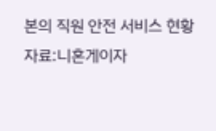본의 직원 안전 서비스 현황
자료:니혼게이자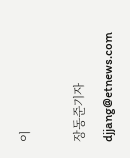이

장동준기자 djjang@etnews.com